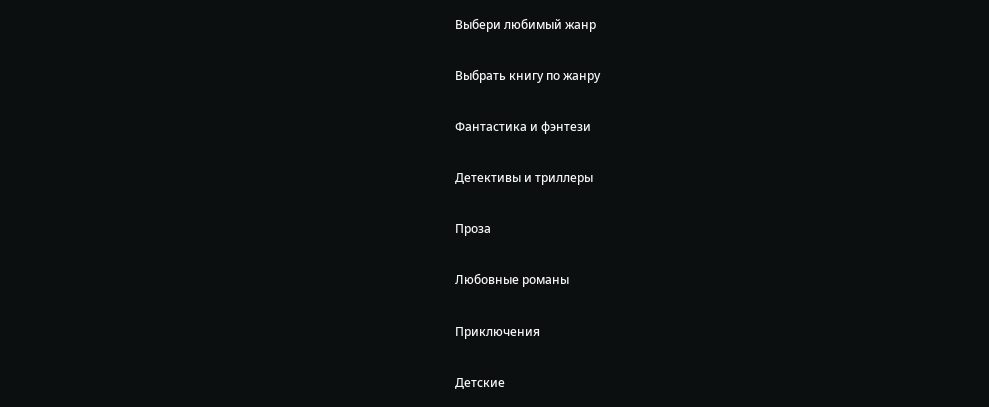Выбери любимый жанр

Выбрать книгу по жанру

Фантастика и фэнтези

Детективы и триллеры

Проза

Любовные романы

Приключения

Детские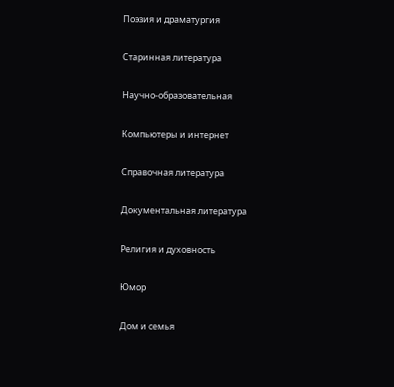Поэзия и драматургия

Старинная литература

Научно-образовательная

Компьютеры и интернет

Справочная литература

Документальная литература

Религия и духовность

Юмор

Дом и семья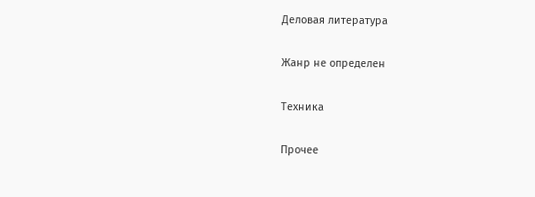Деловая литература

Жанр не определен

Техника

Прочее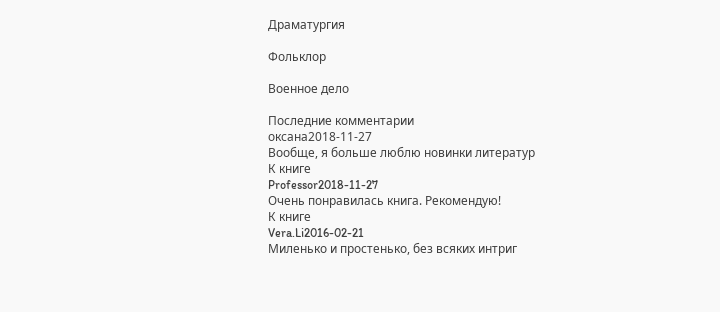Драматургия

Фольклор

Военное дело

Последние комментарии
оксана2018-11-27
Вообще, я больше люблю новинки литератур
К книге
Professor2018-11-27
Очень понравилась книга. Рекомендую!
К книге
Vera.Li2016-02-21
Миленько и простенько, без всяких интриг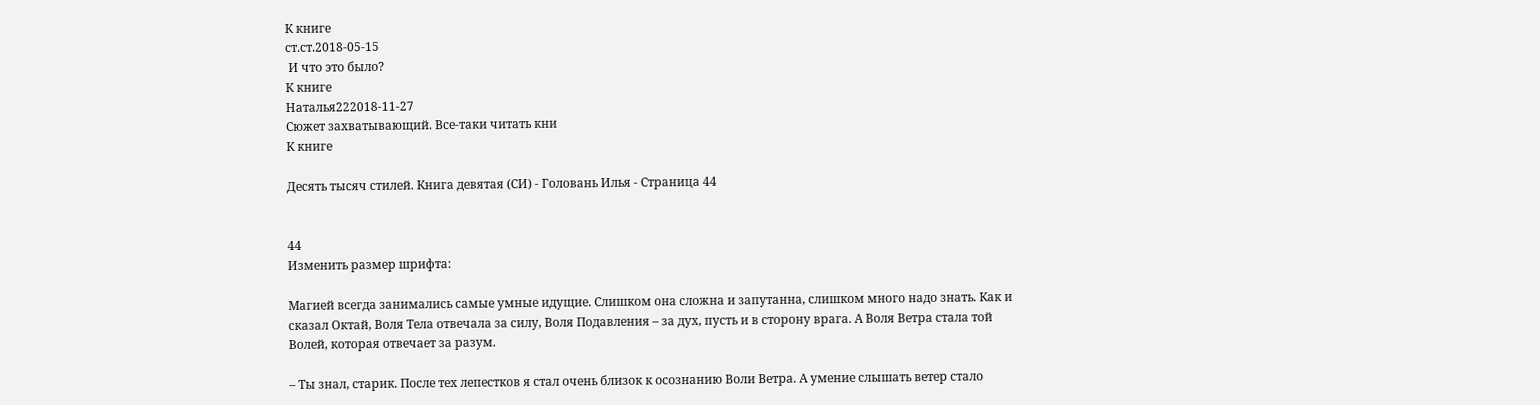К книге
ст.ст.2018-05-15
 И что это было?
К книге
Наталья222018-11-27
Сюжет захватывающий. Все-таки читать кни
К книге

Десять тысяч стилей. Книга девятая (СИ) - Головань Илья - Страница 44


44
Изменить размер шрифта:

Магией всегда занимались самые умные идущие. Слишком она сложна и запутанна, слишком много надо знать. Как и сказал Октай, Воля Тела отвечала за силу, Воля Подавления – за дух, пусть и в сторону врага. А Воля Ветра стала той Волей, которая отвечает за разум.

– Ты знал, старик. После тех лепестков я стал очень близок к осознанию Воли Ветра. А умение слышать ветер стало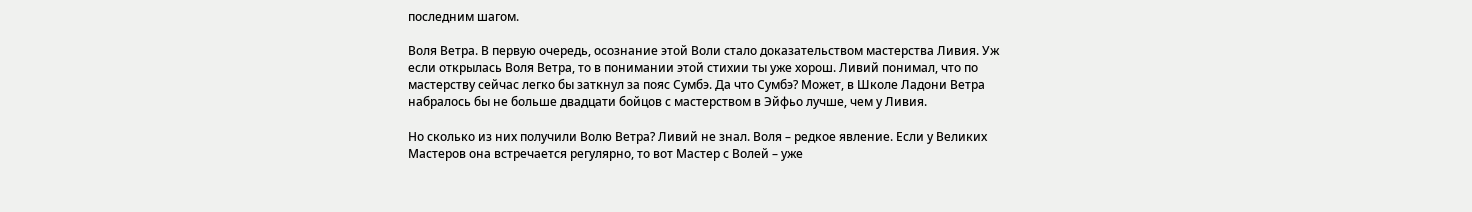последним шагом.

Воля Ветра. В первую очередь, осознание этой Воли стало доказательством мастерства Ливия. Уж если открылась Воля Ветра, то в понимании этой стихии ты уже хорош. Ливий понимал, что по мастерству сейчас легко бы заткнул за пояс Сумбэ. Да что Сумбэ? Может, в Школе Ладони Ветра набралось бы не больше двадцати бойцов с мастерством в Эйфьо лучше, чем у Ливия.

Но сколько из них получили Волю Ветра? Ливий не знал. Воля – редкое явление. Если у Великих Мастеров она встречается регулярно, то вот Мастер с Волей – уже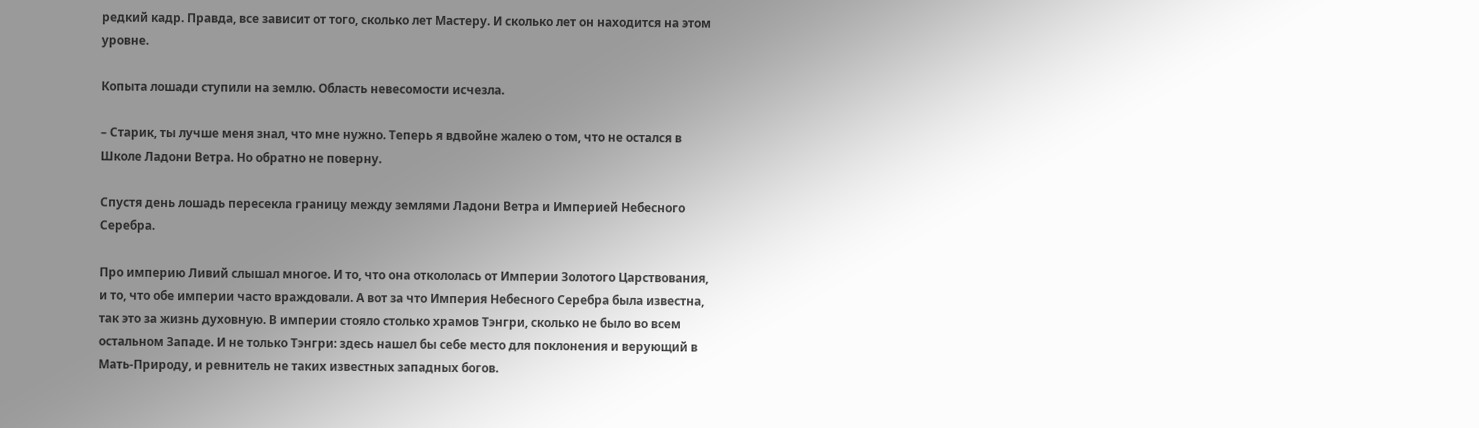редкий кадр. Правда, все зависит от того, сколько лет Мастеру. И сколько лет он находится на этом уровне.

Копыта лошади ступили на землю. Область невесомости исчезла.

– Старик, ты лучше меня знал, что мне нужно. Теперь я вдвойне жалею о том, что не остался в Школе Ладони Ветра. Но обратно не поверну.

Спустя день лошадь пересекла границу между землями Ладони Ветра и Империей Небесного Серебра.

Про империю Ливий слышал многое. И то, что она откололась от Империи Золотого Царствования, и то, что обе империи часто враждовали. А вот за что Империя Небесного Серебра была известна, так это за жизнь духовную. В империи стояло столько храмов Тэнгри, сколько не было во всем остальном Западе. И не только Тэнгри: здесь нашел бы себе место для поклонения и верующий в Мать-Природу, и ревнитель не таких известных западных богов.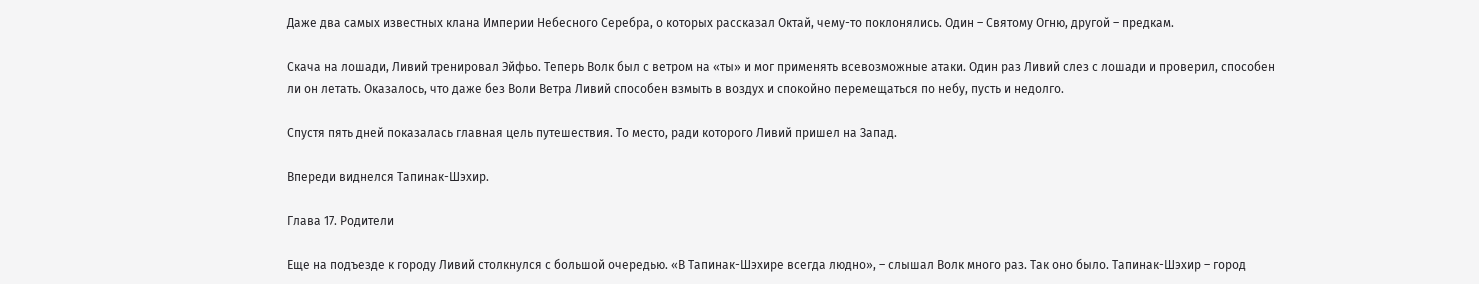Даже два самых известных клана Империи Небесного Серебра, о которых рассказал Октай, чему-то поклонялись. Один – Святому Огню, другой – предкам.

Скача на лошади, Ливий тренировал Эйфьо. Теперь Волк был с ветром на «ты» и мог применять всевозможные атаки. Один раз Ливий слез с лошади и проверил, способен ли он летать. Оказалось, что даже без Воли Ветра Ливий способен взмыть в воздух и спокойно перемещаться по небу, пусть и недолго.

Спустя пять дней показалась главная цель путешествия. То место, ради которого Ливий пришел на Запад.

Впереди виднелся Тапинак-Шэхир.

Глава 17. Родители

Еще на подъезде к городу Ливий столкнулся с большой очередью. «В Тапинак-Шэхире всегда людно», – слышал Волк много раз. Так оно было. Тапинак-Шэхир – город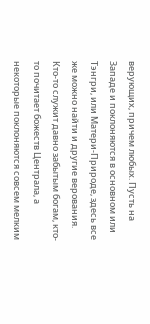верующих, причем любых. Пусть на Западе и поклоняются в основном или Тэнгри, или Матери-Природе, здесь все же можно найти и другие верования. Кто-то служит давно забытым богам, кто-то почитает божеств Централа, а некоторые поклоняются совсем мелким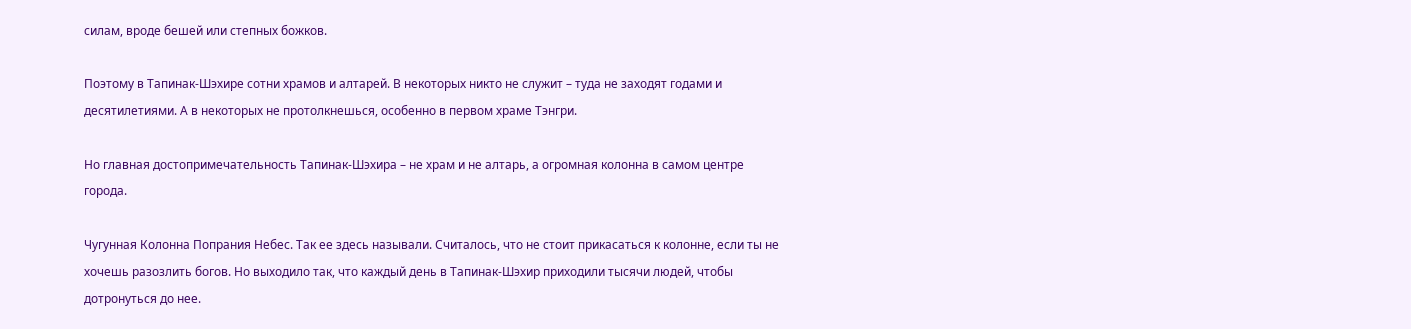силам, вроде бешей или степных божков.

Поэтому в Тапинак-Шэхире сотни храмов и алтарей. В некоторых никто не служит – туда не заходят годами и десятилетиями. А в некоторых не протолкнешься, особенно в первом храме Тэнгри.

Но главная достопримечательность Тапинак-Шэхира – не храм и не алтарь, а огромная колонна в самом центре города.

Чугунная Колонна Попрания Небес. Так ее здесь называли. Считалось, что не стоит прикасаться к колонне, если ты не хочешь разозлить богов. Но выходило так, что каждый день в Тапинак-Шэхир приходили тысячи людей, чтобы дотронуться до нее.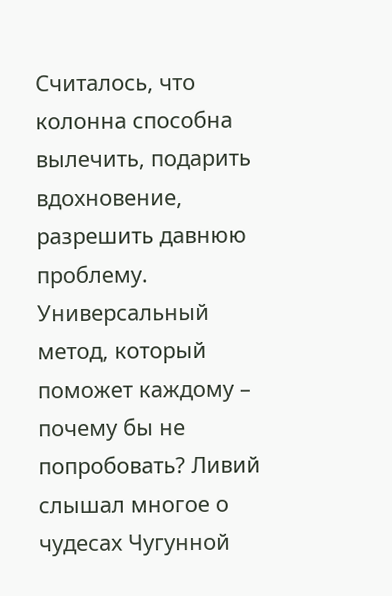Считалось, что колонна способна вылечить, подарить вдохновение, разрешить давнюю проблему. Универсальный метод, который поможет каждому – почему бы не попробовать? Ливий слышал многое о чудесах Чугунной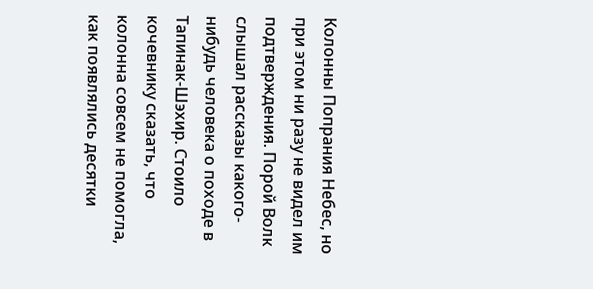Колонны Попрания Небес, но при этом ни разу не видел им подтверждения. Порой Волк слышал рассказы какого-нибудь человека о походе в Тапинак-Шэхир. Стоило кочевнику сказать, что колонна совсем не помогла, как появлялись десятки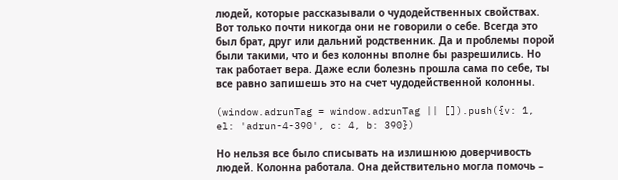людей, которые рассказывали о чудодейственных свойствах. Вот только почти никогда они не говорили о себе. Всегда это был брат, друг или дальний родственник. Да и проблемы порой были такими, что и без колонны вполне бы разрешились. Но так работает вера. Даже если болезнь прошла сама по себе, ты все равно запишешь это на счет чудодейственной колонны.

(window.adrunTag = window.adrunTag || []).push({v: 1, el: 'adrun-4-390', c: 4, b: 390})

Но нельзя все было списывать на излишнюю доверчивость людей. Колонна работала. Она действительно могла помочь –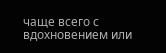чаще всего с вдохновением или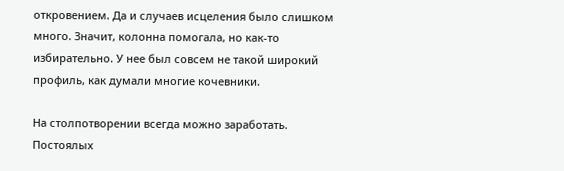откровением. Да и случаев исцеления было слишком много. Значит, колонна помогала, но как-то избирательно. У нее был совсем не такой широкий профиль, как думали многие кочевники.

На столпотворении всегда можно заработать. Постоялых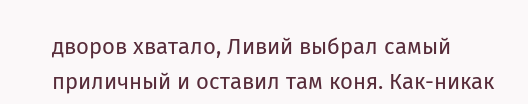дворов хватало, Ливий выбрал самый приличный и оставил там коня. Как-никак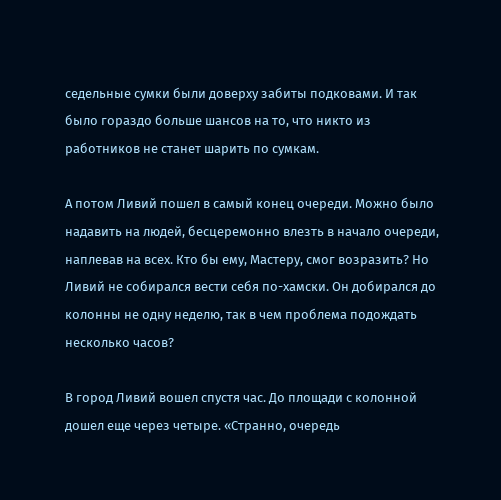седельные сумки были доверху забиты подковами. И так было гораздо больше шансов на то, что никто из работников не станет шарить по сумкам.

А потом Ливий пошел в самый конец очереди. Можно было надавить на людей, бесцеремонно влезть в начало очереди, наплевав на всех. Кто бы ему, Мастеру, смог возразить? Но Ливий не собирался вести себя по-хамски. Он добирался до колонны не одну неделю, так в чем проблема подождать несколько часов?

В город Ливий вошел спустя час. До площади с колонной дошел еще через четыре. «Странно, очередь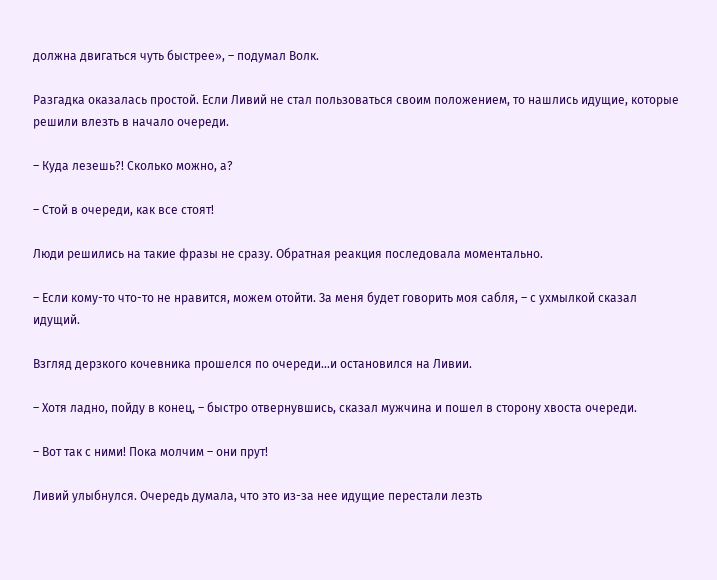должна двигаться чуть быстрее», – подумал Волк.

Разгадка оказалась простой. Если Ливий не стал пользоваться своим положением, то нашлись идущие, которые решили влезть в начало очереди.

– Куда лезешь?! Сколько можно, а?

– Стой в очереди, как все стоят!

Люди решились на такие фразы не сразу. Обратная реакция последовала моментально.

– Если кому-то что-то не нравится, можем отойти. За меня будет говорить моя сабля, – с ухмылкой сказал идущий.

Взгляд дерзкого кочевника прошелся по очереди…и остановился на Ливии.

– Хотя ладно, пойду в конец, – быстро отвернувшись, сказал мужчина и пошел в сторону хвоста очереди.

– Вот так с ними! Пока молчим – они прут!

Ливий улыбнулся. Очередь думала, что это из-за нее идущие перестали лезть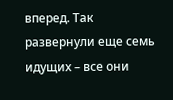вперед. Так развернули еще семь идущих – все они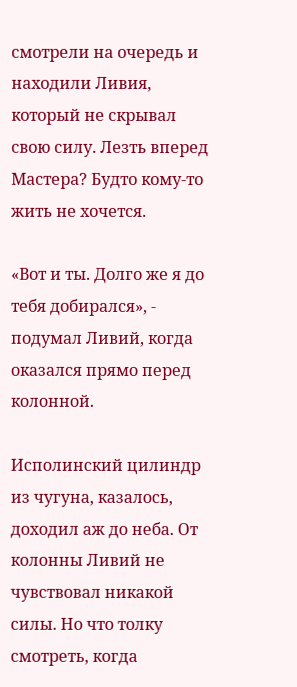смотрели на очередь и находили Ливия, который не скрывал свою силу. Лезть вперед Мастера? Будто кому-то жить не хочется.

«Вот и ты. Долго же я до тебя добирался», - подумал Ливий, когда оказался прямо перед колонной.

Исполинский цилиндр из чугуна, казалось, доходил аж до неба. От колонны Ливий не чувствовал никакой силы. Но что толку смотреть, когда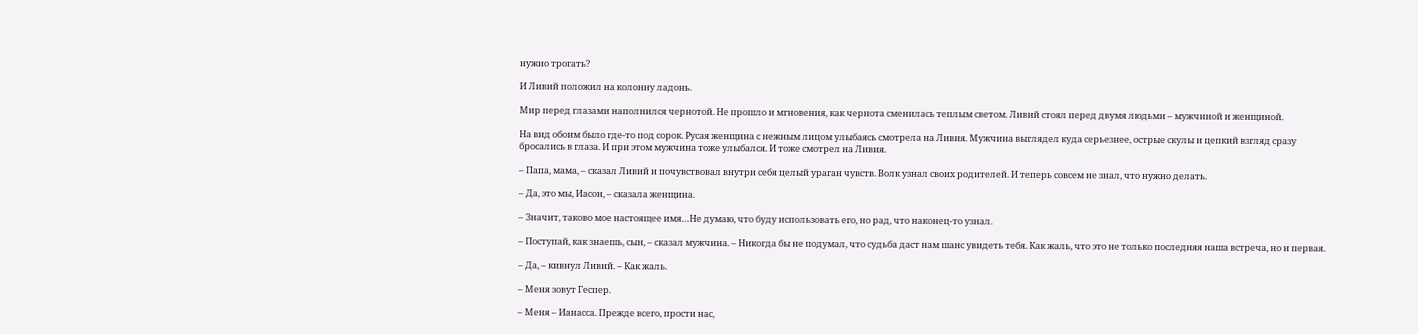нужно трогать?

И Ливий положил на колонну ладонь.

Мир перед глазами наполнился чернотой. Не прошло и мгновения, как чернота сменилась теплым светом. Ливий стоял перед двумя людьми – мужчиной и женщиной.

На вид обоим было где-то под сорок. Русая женщина с нежным лицом улыбаясь смотрела на Ливия. Мужчина выглядел куда серьезнее, острые скулы и цепкий взгляд сразу бросались в глаза. И при этом мужчина тоже улыбался. И тоже смотрел на Ливия.

– Папа, мама, – сказал Ливий и почувствовал внутри себя целый ураган чувств. Волк узнал своих родителей. И теперь совсем не знал, что нужно делать.

– Да, это мы, Иасон, – сказала женщина.

– Значит, таково мое настоящее имя…Не думаю, что буду использовать его, но рад, что наконец-то узнал.

– Поступай, как знаешь, сын, – сказал мужчина. – Никогда бы не подумал, что судьба даст нам шанс увидеть тебя. Как жаль, что это не только последняя наша встреча, но и первая.

– Да, – кивнул Ливий. – Как жаль.

– Меня зовут Геспер.

– Меня – Ианасса. Прежде всего, прости нас,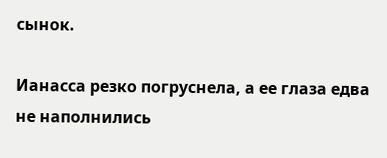сынок.

Ианасса резко погруснела, а ее глаза едва не наполнились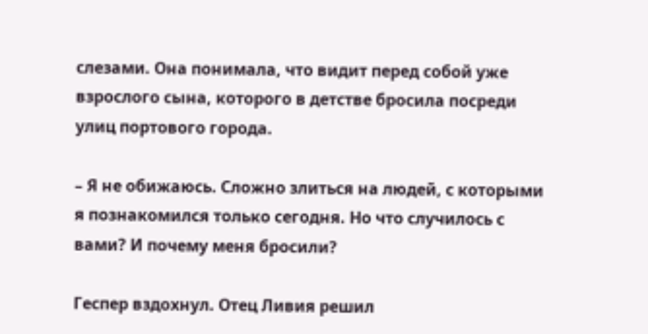слезами. Она понимала, что видит перед собой уже взрослого сына, которого в детстве бросила посреди улиц портового города.

– Я не обижаюсь. Сложно злиться на людей, с которыми я познакомился только сегодня. Но что случилось с вами? И почему меня бросили?

Геспер вздохнул. Отец Ливия решил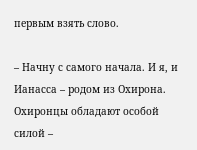первым взять слово.

– Начну с самого начала. И я, и Ианасса – родом из Охирона. Охиронцы обладают особой силой –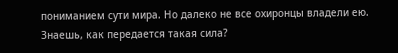пониманием сути мира. Но далеко не все охиронцы владели ею. Знаешь, как передается такая сила?